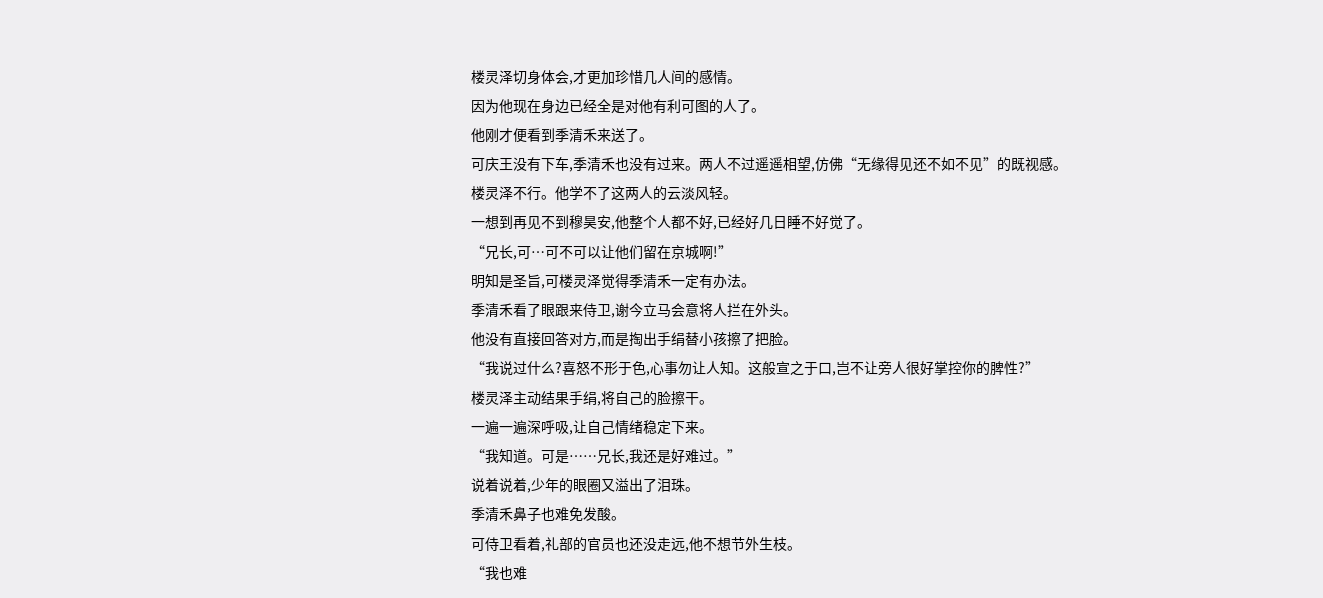楼灵泽切身体会,才更加珍惜几人间的感情。
因为他现在身边已经全是对他有利可图的人了。
他刚才便看到季清禾来送了。
可庆王没有下车,季清禾也没有过来。两人不过遥遥相望,仿佛“无缘得见还不如不见”的既视感。
楼灵泽不行。他学不了这两人的云淡风轻。
一想到再见不到穆昊安,他整个人都不好,已经好几日睡不好觉了。
“兄长,可…可不可以让他们留在京城啊!”
明知是圣旨,可楼灵泽觉得季清禾一定有办法。
季清禾看了眼跟来侍卫,谢今立马会意将人拦在外头。
他没有直接回答对方,而是掏出手绢替小孩擦了把脸。
“我说过什么?喜怒不形于色,心事勿让人知。这般宣之于口,岂不让旁人很好掌控你的脾性?”
楼灵泽主动结果手绢,将自己的脸擦干。
一遍一遍深呼吸,让自己情绪稳定下来。
“我知道。可是……兄长,我还是好难过。”
说着说着,少年的眼圈又溢出了泪珠。
季清禾鼻子也难免发酸。
可侍卫看着,礼部的官员也还没走远,他不想节外生枝。
“我也难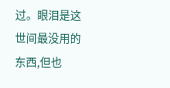过。眼泪是这世间最没用的东西,但也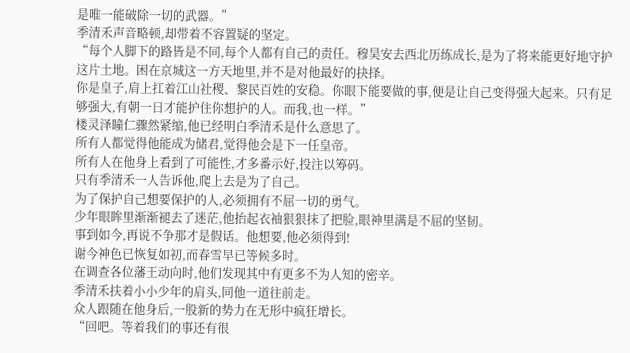是唯一能破除一切的武器。”
季清禾声音略顿,却带着不容置疑的坚定。
“每个人脚下的路皆是不同,每个人都有自己的责任。穆昊安去西北历练成长,是为了将来能更好地守护这片土地。困在京城这一方天地里,并不是对他最好的抉择。
你是皇子,肩上扛着江山社稷、黎民百姓的安稳。你眼下能要做的事,便是让自己变得强大起来。只有足够强大,有朝一日才能护住你想护的人。而我,也一样。”
楼灵泽瞳仁骤然紧缩,他已经明白季清禾是什么意思了。
所有人都觉得他能成为储君,觉得他会是下一任皇帝。
所有人在他身上看到了可能性,才多番示好,投注以筹码。
只有季清禾一人告诉他,爬上去是为了自己。
为了保护自己想要保护的人,必须拥有不屈一切的勇气。
少年眼眸里渐渐褪去了迷茫,他抬起衣袖狠狠抹了把脸,眼神里满是不屈的坚韧。
事到如今,再说不争那才是假话。他想要,他必须得到!
谢今神色已恢复如初,而春雪早已等候多时。
在调查各位藩王动向时,他们发现其中有更多不为人知的密辛。
季清禾扶着小小少年的肩头,同他一道往前走。
众人跟随在他身后,一股新的势力在无形中疯狂增长。
“回吧。等着我们的事还有很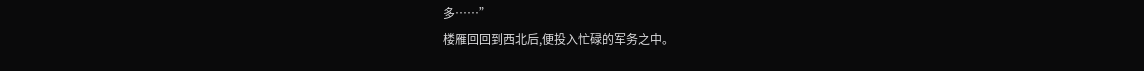多……”
楼雁回回到西北后,便投入忙碌的军务之中。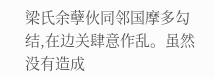梁氏余孽伙同邻国摩多勾结,在边关肆意作乱。虽然没有造成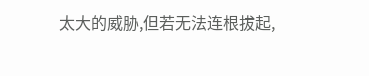太大的威胁,但若无法连根拔起,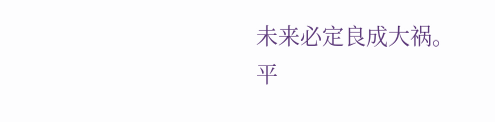未来必定良成大祸。
平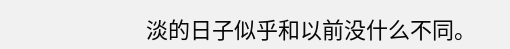淡的日子似乎和以前没什么不同。